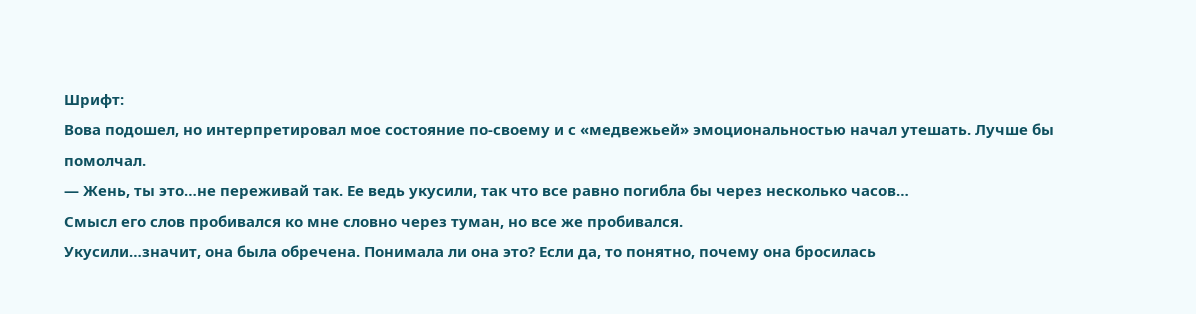Шрифт:
Вова подошел, но интерпретировал мое состояние по-своему и с «медвежьей» эмоциональностью начал утешать. Лучше бы помолчал.
— Жень, ты это…не переживай так. Ее ведь укусили, так что все равно погибла бы через несколько часов…
Смысл его слов пробивался ко мне словно через туман, но все же пробивался.
Укусили…значит, она была обречена. Понимала ли она это? Если да, то понятно, почему она бросилась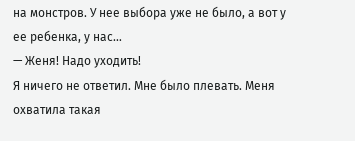на монстров. У нее выбора уже не было, а вот у ее ребенка, у нас…
— Женя! Надо уходить!
Я ничего не ответил. Мне было плевать. Меня охватила такая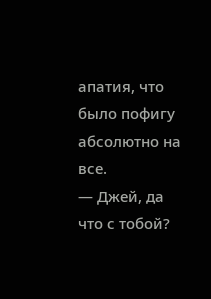апатия, что было пофигу абсолютно на все.
— Джей, да что с тобой?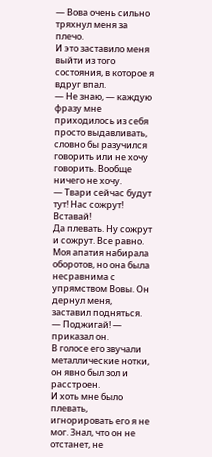— Вова очень сильно тряхнул меня за плечо.
И это заставило меня выйти из того состояния, в которое я вдруг впал.
— Не знаю, — каждую фразу мне приходилось из себя просто выдавливать, словно бы разучился говорить или не хочу говорить. Вообще ничего не хочу.
— Твари сейчас будут тут! Нас сожрут! Вставай!
Да плевать. Ну сожрут и сожрут. Все равно.
Моя апатия набирала оборотов, но она была несравнима с упрямством Вовы. Он дернул меня, заставил подняться.
— Поджигай! — приказал он.
В голосе его звучали металлические нотки, он явно был зол и расстроен.
И хоть мне было плевать, игнорировать его я не мог. Знал, что он не отстанет, не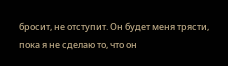бросит, не отступит. Он будет меня трясти, пока я не сделаю то, что он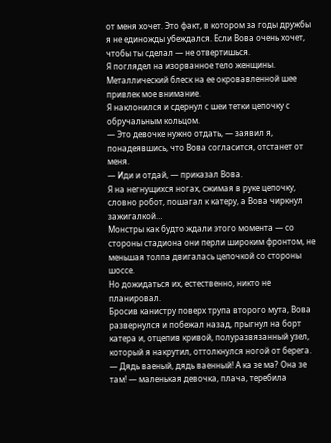от меня хочет. Это факт, в котором за годы дружбы я не единожды убеждался. Если Вова очень хочет, чтобы ты сделал — не отвертишься.
Я поглядел на изорванное тело женщины. Металлический блеск на ее окровавленной шее привлек мое внимание.
Я наклонился и сдернул с шеи тетки цепочку с обручальным кольцом.
— Это девочке нужно отдать, — заявил я, понадеявшись, что Вова согласится, отстанет от меня.
— Иди и отдай, — приказал Вова.
Я на негнущихся ногах, сжимая в руке цепочку, словно робот, пошагал к катеру, а Вова чиркнул зажигалкой…
Монстры как будто ждали этого момента — со стороны стадиона они перли широким фронтом, не меньшая толпа двигалась цепочкой со стороны шоссе.
Но дожидаться их, естественно, никто не планировал.
Бросив канистру поверх трупа второго мута, Вова развернулся и побежал назад, прыгнул на борт катера и, отцепив кривой, полуразвязанный узел, который я накрутил, оттолкнулся ногой от берега.
— Дядь ваеный, дядь ваенный! А ка зе ма? Она зе там! — маленькая девочка, плача, теребила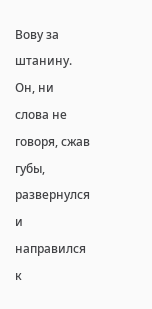Вову за штанину.
Он, ни слова не говоря, сжав губы, развернулся и направился к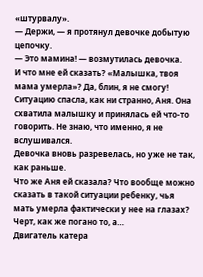«штурвалу».
— Держи, — я протянул девочке добытую цепочку.
— Это мамина! — возмутилась девочка.
И что мне ей сказать? «Малышка, твоя мама умерла»? Да, блин, я не смогу!
Ситуацию спасла, как ни странно, Аня. Она схватила малышку и принялась ей что-то говорить. Не знаю, что именно, я не вслушивался.
Девочка вновь разревелась, но уже не так, как раньше.
Что же Аня ей сказала? Что вообще можно сказать в такой ситуации ребенку, чья мать умерла фактически у нее на глазах?
Черт, как же погано то, а…
Двигатель катера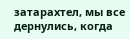затарахтел, мы все дернулись, когда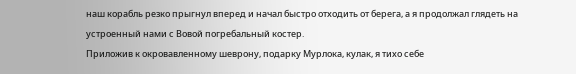наш корабль резко прыгнул вперед и начал быстро отходить от берега, а я продолжал глядеть на устроенный нами с Вовой погребальный костер.
Приложив к окровавленному шеврону, подарку Мурлока, кулак, я тихо себе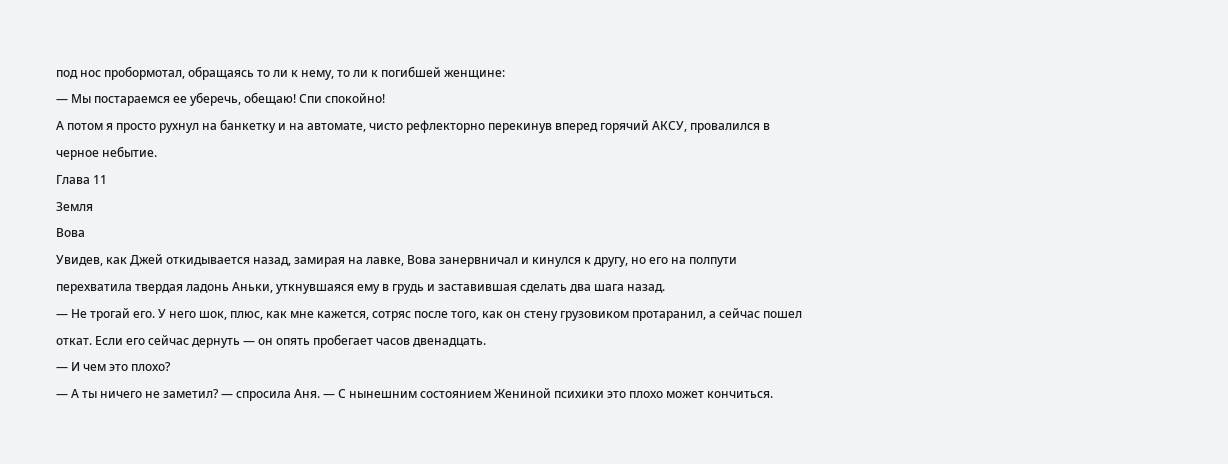под нос пробормотал, обращаясь то ли к нему, то ли к погибшей женщине:
— Мы постараемся ее уберечь, обещаю! Спи спокойно!
А потом я просто рухнул на банкетку и на автомате, чисто рефлекторно перекинув вперед горячий АКСУ, провалился в черное небытие.
Глава 11
Земля
Вова
Увидев, как Джей откидывается назад, замирая на лавке, Вова занервничал и кинулся к другу, но его на полпути перехватила твердая ладонь Аньки, уткнувшаяся ему в грудь и заставившая сделать два шага назад.
— Не трогай его. У него шок, плюс, как мне кажется, сотряс после того, как он стену грузовиком протаранил, а сейчас пошел откат. Если его сейчас дернуть — он опять пробегает часов двенадцать.
— И чем это плохо?
— А ты ничего не заметил? — спросила Аня. — С нынешним состоянием Жениной психики это плохо может кончиться.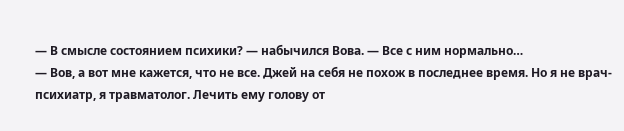— В смысле состоянием психики? — набычился Вова. — Все с ним нормально…
— Вов, а вот мне кажется, что не все. Джей на себя не похож в последнее время. Но я не врач-психиатр, я травматолог. Лечить ему голову от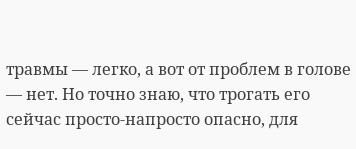травмы — легко, а вот от проблем в голове — нет. Но точно знаю, что трогать его сейчас просто-напросто опасно, для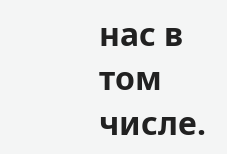нас в том числе.